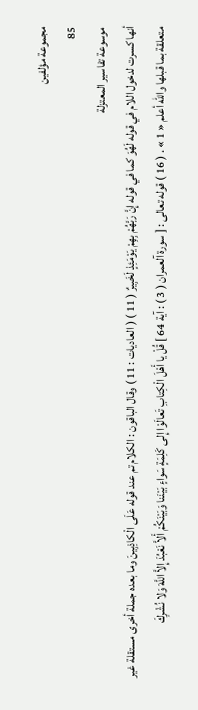مجموعة مؤلفين
85
موسوعة تفاسير المعتزلة
أنها كسرت لدخول اللام في قوله لَهُوَ كما في قوله إِنَّ رَبَّهُمْ بِهِمْ يَوْمَئِذٍ لَخَبِيرٌ ( 11 ) ( العاديات : 11 ) وقال الباقون : الكلام تم عند قوله عَلَى الْكاذِبِينَ وما بعده جملة أخرى مستقلة غير متعلقة بما قبلها واللّه أعلم « 1 » . ( 16 ) قوله تعالى : [ سورة آلعمران ( 3 ) : آية 64 ] قُلْ يا أَهْلَ الْكِتابِ تَعالَوْا إِلى كَلِمَةٍ سَواءٍ بَيْنَنا وَبَيْنَكُمْ أَلاَّ نَعْبُدَ إِلاَّ اللَّهَ وَلا نُشْرِكَ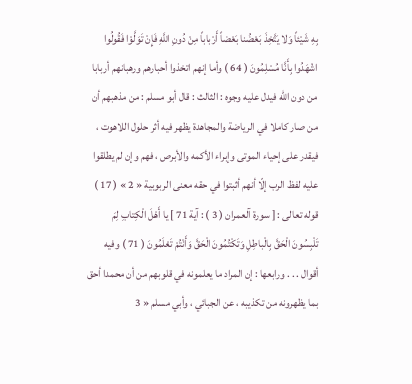بِهِ شَيْئاً وَلا يَتَّخِذَ بَعْضُنا بَعْضاً أَرْباباً مِنْ دُونِ اللَّهِ فَإِنْ تَوَلَّوْا فَقُولُوا اشْهَدُوا بِأَنَّا مُسْلِمُونَ ( 64 ) وأما إنهم اتخذوا أحبارهم ورهبانهم أربابا من دون اللّه فيدل عليه وجوه : الثالث : قال أبو مسلم : من مذهبهم أن من صار كاملا في الرياضة والمجاهدة يظهر فيه أثر حلول اللاهوت ، فيقدر على إحياء الموتى وإبراء الأكمه والأبرص ، فهم وإن لم يطلقوا عليه لفظ الرب إلّا أنهم أثبتوا في حقه معنى الربوبية « 2 » ( 17 ) قوله تعالى : [ سورة آلعمران ( 3 ) : آية 71 ] يا أَهْلَ الْكِتابِ لِمَ تَلْبِسُونَ الْحَقَّ بِالْباطِلِ وَتَكْتُمُونَ الْحَقَّ وَأَنْتُمْ تَعْلَمُونَ ( 71 ) وفيه أقوال . . . ورابعها : إن المراد ما يعلمونه في قلوبهم من أن محمدا أحق بما يظهرونه من تكذيبه ، عن الجبائي ، وأبي مسلم « 3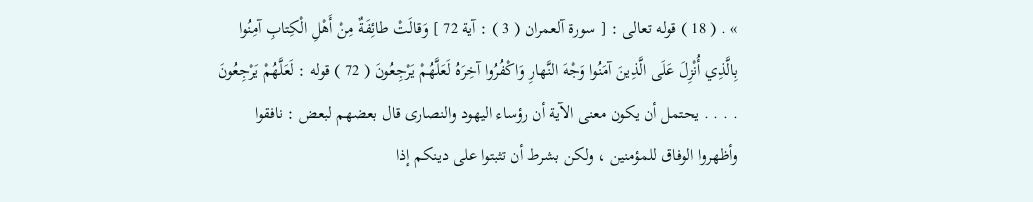» . ( 18 ) قوله تعالى : [ سورة آلعمران ( 3 ) : آية 72 ] وَقالَتْ طائِفَةٌ مِنْ أَهْلِ الْكِتابِ آمِنُوا بِالَّذِي أُنْزِلَ عَلَى الَّذِينَ آمَنُوا وَجْهَ النَّهارِ وَاكْفُرُوا آخِرَهُ لَعَلَّهُمْ يَرْجِعُونَ ( 72 ) قوله : لَعَلَّهُمْ يَرْجِعُونَ . . . . يحتمل أن يكون معنى الآية أن رؤساء اليهود والنصارى قال بعضهم لبعض : نافقوا وأظهروا الوفاق للمؤمنين ، ولكن بشرط أن تثبتوا على دينكم إذا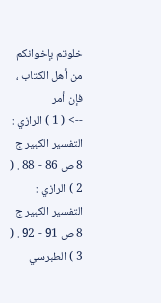خلوتم بإخوانكم من أهل الكتاب ، فإن أمر
--> ( 1 ) الرازي : التفسير الكبير ج 8 ص 86 - 88 . ( 2 ) الرازي : التفسير الكبير ج 8 ص 91 - 92 . ( 3 ) الطبرسي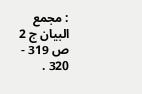: مجمع البيان ج 2 ص 319 - 320 .